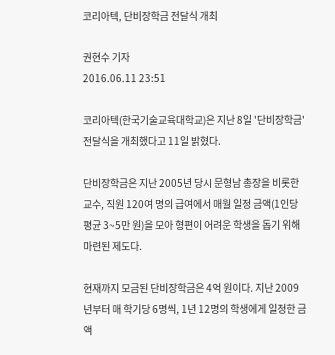코리아텍, 단비장학금 전달식 개최

권현수 기자
2016.06.11 23:51

코리아텍(한국기술교육대학교)은 지난 8일 '단비장학금' 전달식을 개최했다고 11일 밝혔다.

단비장학금은 지난 2005년 당시 문형남 총장을 비롯한 교수, 직원 120여 명의 급여에서 매월 일정 금액(1인당 평균 3~5만 원)을 모아 형편이 어려운 학생을 돕기 위해 마련된 제도다.

현재까지 모금된 단비장학금은 4억 원이다. 지난 2009년부터 매 학기당 6명씩, 1년 12명의 학생에게 일정한 금액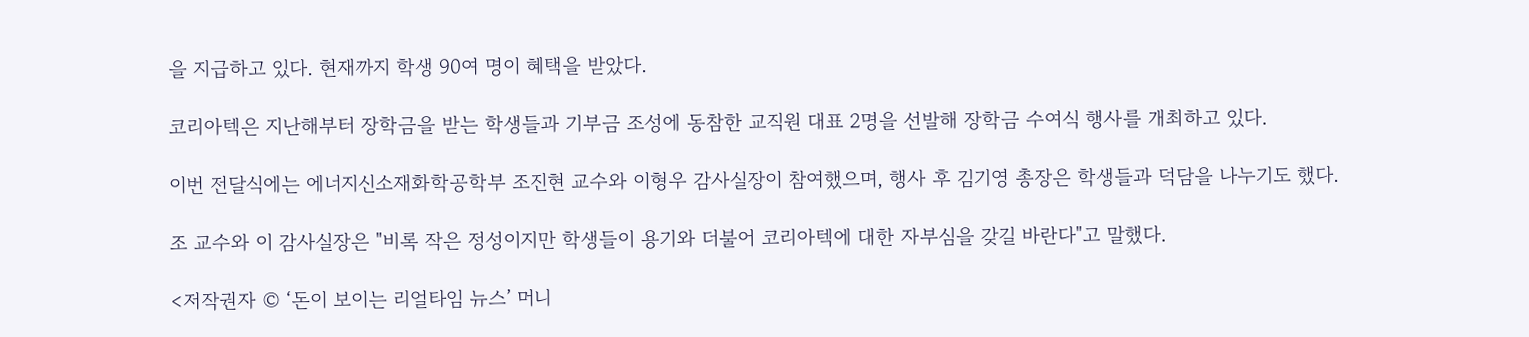을 지급하고 있다. 현재까지 학생 90여 명이 혜택을 받았다.

코리아텍은 지난해부터 장학금을 받는 학생들과 기부금 조성에 동참한 교직원 대표 2명을 선발해 장학금 수여식 행사를 개최하고 있다.

이번 전달식에는 에너지신소재화학공학부 조진현 교수와 이형우 감사실장이 참여했으며, 행사 후 김기영 총장은 학생들과 덕담을 나누기도 했다.

조 교수와 이 감사실장은 "비록 작은 정성이지만 학생들이 용기와 더불어 코리아텍에 대한 자부심을 갖길 바란다"고 말했다.

<저작권자 © ‘돈이 보이는 리얼타임 뉴스’ 머니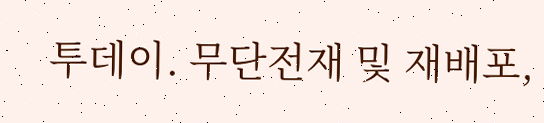투데이. 무단전재 및 재배포,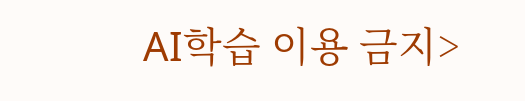AI학습 이용 금지>